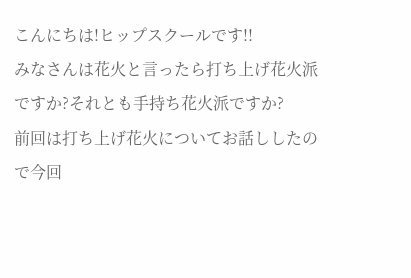こんにちは!ヒップスクールです!!
みなさんは花火と言ったら打ち上げ花火派ですか?それとも手持ち花火派ですか?
前回は打ち上げ花火についてお話ししたので今回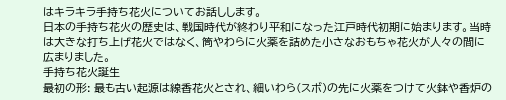はキラキラ手持ち花火についてお話しします。
日本の手持ち花火の歴史は、戦国時代が終わり平和になった江戸時代初期に始まります。当時は大きな打ち上げ花火ではなく、筒やわらに火薬を詰めた小さなおもちゃ花火が人々の間に広まりました。
手持ち花火誕生
最初の形: 最も古い起源は線香花火とされ、細いわら(スボ)の先に火薬をつけて火鉢や香炉の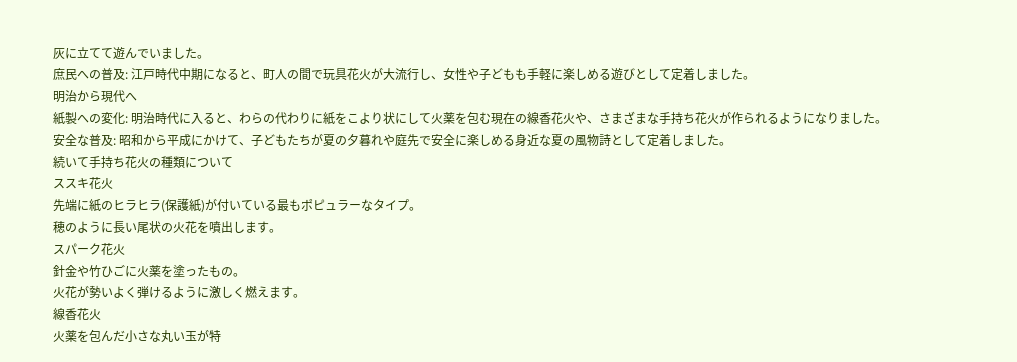灰に立てて遊んでいました。
庶民への普及: 江戸時代中期になると、町人の間で玩具花火が大流行し、女性や子どもも手軽に楽しめる遊びとして定着しました。
明治から現代へ
紙製への変化: 明治時代に入ると、わらの代わりに紙をこより状にして火薬を包む現在の線香花火や、さまざまな手持ち花火が作られるようになりました。
安全な普及: 昭和から平成にかけて、子どもたちが夏の夕暮れや庭先で安全に楽しめる身近な夏の風物詩として定着しました。
続いて手持ち花火の種類について
ススキ花火
先端に紙のヒラヒラ(保護紙)が付いている最もポピュラーなタイプ。
穂のように長い尾状の火花を噴出します。
スパーク花火
針金や竹ひごに火薬を塗ったもの。
火花が勢いよく弾けるように激しく燃えます。
線香花火
火薬を包んだ小さな丸い玉が特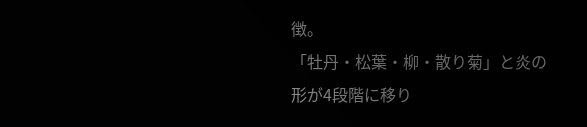徴。
「牡丹・松葉・柳・散り菊」と炎の形が4段階に移り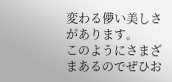変わる儚い美しさがあります。
このようにさまざまあるのでぜひお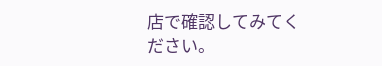店で確認してみてください。